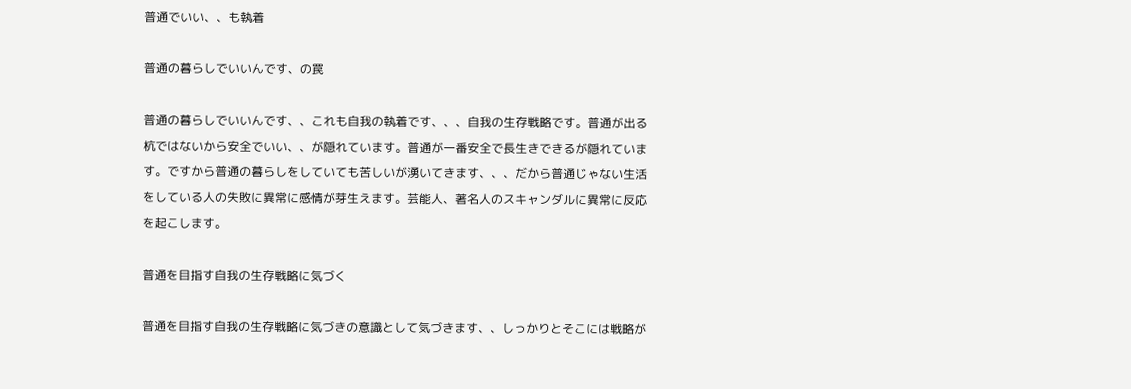普通でいい、、も執着

普通の暮らしでいいんです、の罠

普通の暮らしでいいんです、、これも自我の執着です、、、自我の生存戦略です。普通が出る杭ではないから安全でいい、、が隠れています。普通が一番安全で長生きできるが隠れています。ですから普通の暮らしをしていても苦しいが湧いてきます、、、だから普通じゃない生活をしている人の失敗に異常に感情が芽生えます。芸能人、著名人のスキャンダルに異常に反応を起こします。

普通を目指す自我の生存戦略に気づく

普通を目指す自我の生存戦略に気づきの意識として気づきます、、しっかりとそこには戦略が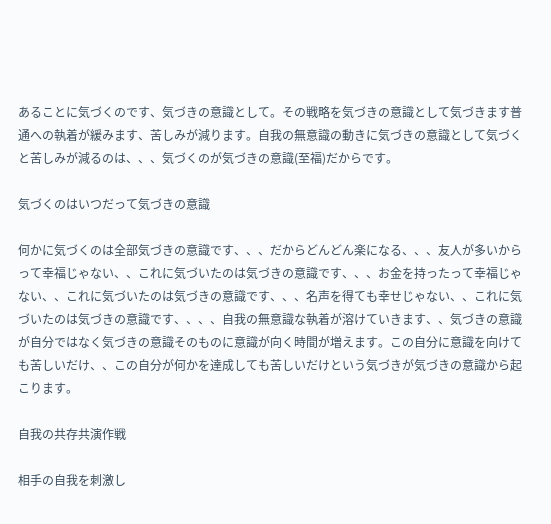あることに気づくのです、気づきの意識として。その戦略を気づきの意識として気づきます普通への執着が緩みます、苦しみが減ります。自我の無意識の動きに気づきの意識として気づくと苦しみが減るのは、、、気づくのが気づきの意識(至福)だからです。

気づくのはいつだって気づきの意識

何かに気づくのは全部気づきの意識です、、、だからどんどん楽になる、、、友人が多いからって幸福じゃない、、これに気づいたのは気づきの意識です、、、お金を持ったって幸福じゃない、、これに気づいたのは気づきの意識です、、、名声を得ても幸せじゃない、、これに気づいたのは気づきの意識です、、、、自我の無意識な執着が溶けていきます、、気づきの意識が自分ではなく気づきの意識そのものに意識が向く時間が増えます。この自分に意識を向けても苦しいだけ、、この自分が何かを達成しても苦しいだけという気づきが気づきの意識から起こります。

自我の共存共演作戦

相手の自我を刺激し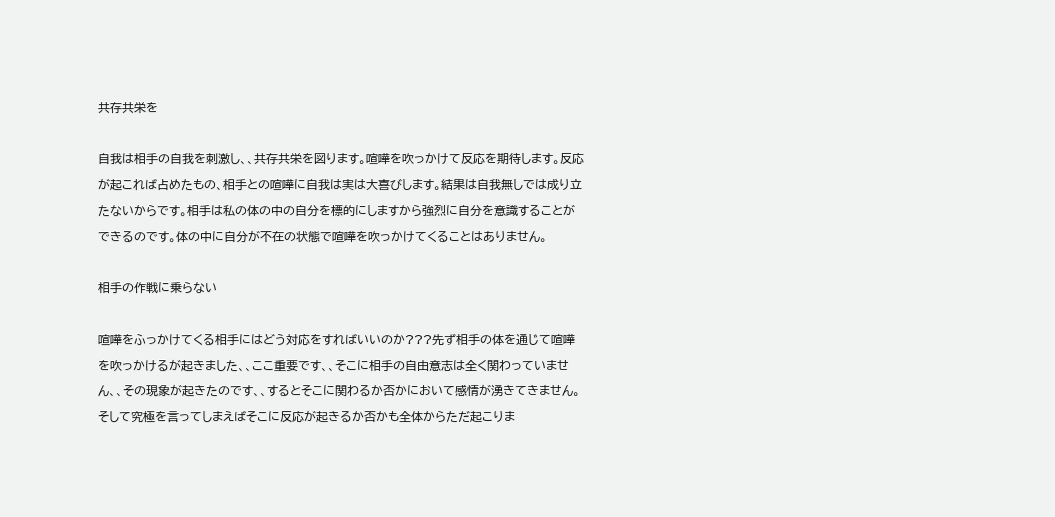共存共栄を

自我は相手の自我を刺激し、、共存共栄を図ります。喧嘩を吹っかけて反応を期待します。反応が起これば占めたもの、相手との喧嘩に自我は実は大喜びします。結果は自我無しでは成り立たないからです。相手は私の体の中の自分を標的にしますから強烈に自分を意識することができるのです。体の中に自分が不在の状態で喧嘩を吹っかけてくることはありません。

相手の作戦に乗らない

喧嘩をふっかけてくる相手にはどう対応をすればいいのか???先ず相手の体を通じて喧嘩を吹っかけるが起きました、、ここ重要です、、そこに相手の自由意志は全く関わっていません、、その現象が起きたのです、、するとそこに関わるか否かにおいて感情が湧きてきません。そして究極を言ってしまえばそこに反応が起きるか否かも全体からただ起こりま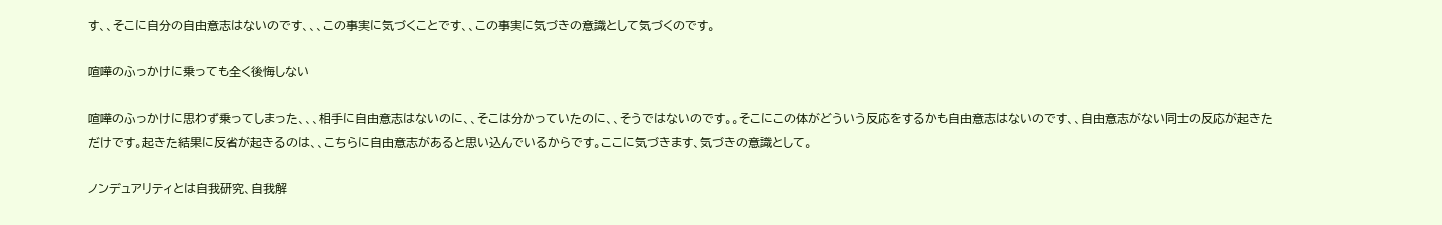す、、そこに自分の自由意志はないのです、、、この事実に気づくことです、、この事実に気づきの意識として気づくのです。

喧嘩のふっかけに乗っても全く後悔しない

喧嘩のふっかけに思わず乗ってしまった、、、相手に自由意志はないのに、、そこは分かっていたのに、、そうではないのです。。そこにこの体がどういう反応をするかも自由意志はないのです、、自由意志がない同士の反応が起きただけです。起きた結果に反省が起きるのは、、こちらに自由意志があると思い込んでいるからです。ここに気づきます、気づきの意識として。

ノンデュアリティとは自我研究、自我解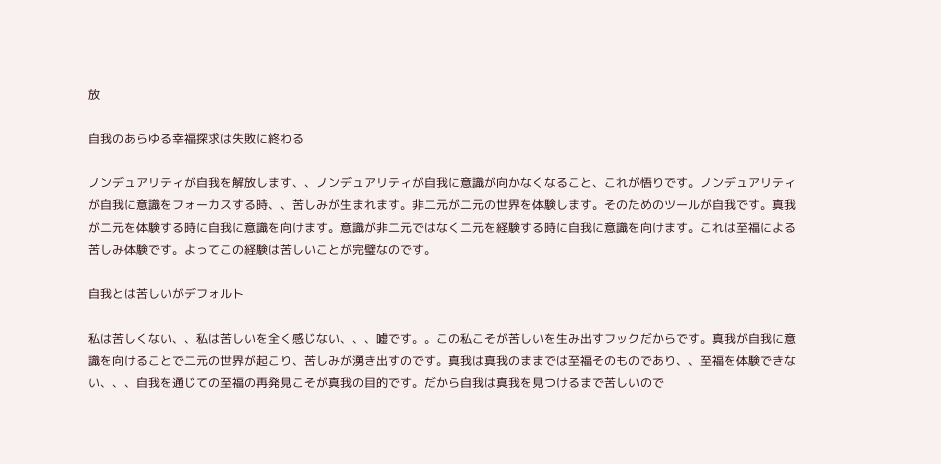放

自我のあらゆる幸福探求は失敗に終わる

ノンデュアリティが自我を解放します、、ノンデュアリティが自我に意識が向かなくなること、これが悟りです。ノンデュアリティが自我に意識をフォーカスする時、、苦しみが生まれます。非二元が二元の世界を体験します。そのためのツールが自我です。真我が二元を体験する時に自我に意識を向けます。意識が非二元ではなく二元を経験する時に自我に意識を向けます。これは至福による苦しみ体験です。よってこの経験は苦しいことが完璧なのです。

自我とは苦しいがデフォルト

私は苦しくない、、私は苦しいを全く感じない、、、嘘です。。この私こそが苦しいを生み出すフックだからです。真我が自我に意識を向けることで二元の世界が起こり、苦しみが湧き出すのです。真我は真我のままでは至福そのものであり、、至福を体験できない、、、自我を通じての至福の再発見こそが真我の目的です。だから自我は真我を見つけるまで苦しいので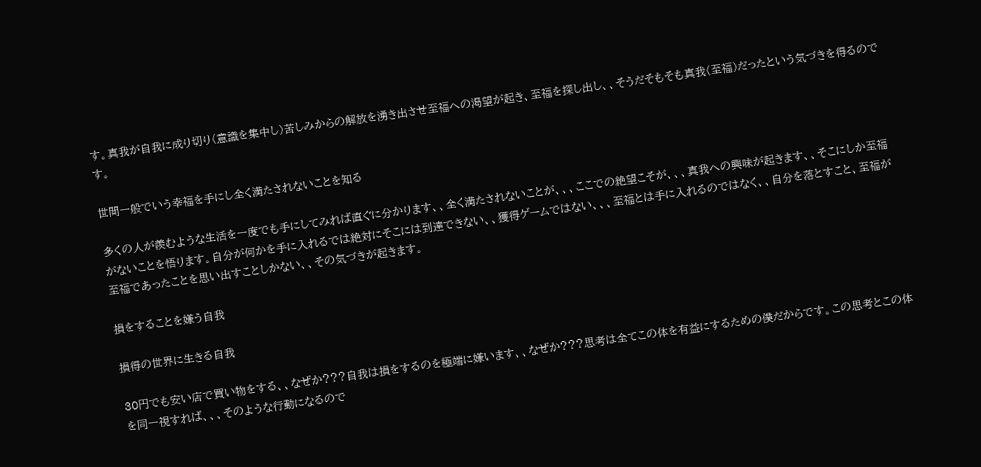す。真我が自我に成り切り(意識を集中し)苦しみからの解放を湧き出させ至福への渇望が起き、至福を探し出し、、そうだそもそも真我(至福)だったという気づきを得るのです。

世間一般でいう幸福を手にし全く満たされないことを知る

多くの人が羨むような生活を一度でも手にしてみれば直ぐに分かります、、全く満たされないことが、、、ここでの絶望こそが、、、真我への興味が起きます、、そこにしか至福がないことを悟ります。自分が何かを手に入れるでは絶対にそこには到達できない、、獲得ゲームではない、、、至福とは手に入れるのではなく、、自分を落とすこと、至福が至福であったことを思い出すことしかない、、その気づきが起きます。

損をすることを嫌う自我

損得の世界に生きる自我

30円でも安い店で買い物をする、、なぜか???自我は損をするのを極端に嫌います、、なぜか???思考は全てこの体を有益にするための僕だからです。この思考とこの体を同一視すれば、、、そのような行動になるので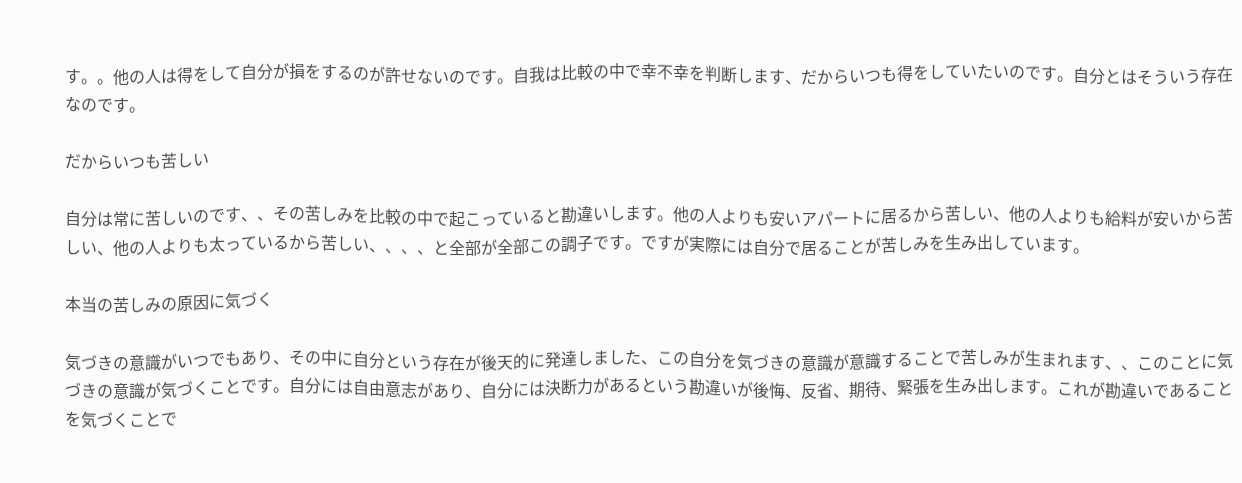す。。他の人は得をして自分が損をするのが許せないのです。自我は比較の中で幸不幸を判断します、だからいつも得をしていたいのです。自分とはそういう存在なのです。

だからいつも苦しい

自分は常に苦しいのです、、その苦しみを比較の中で起こっていると勘違いします。他の人よりも安いアパートに居るから苦しい、他の人よりも給料が安いから苦しい、他の人よりも太っているから苦しい、、、、と全部が全部この調子です。ですが実際には自分で居ることが苦しみを生み出しています。

本当の苦しみの原因に気づく

気づきの意識がいつでもあり、その中に自分という存在が後天的に発達しました、この自分を気づきの意識が意識することで苦しみが生まれます、、このことに気づきの意識が気づくことです。自分には自由意志があり、自分には決断力があるという勘違いが後悔、反省、期待、緊張を生み出します。これが勘違いであることを気づくことで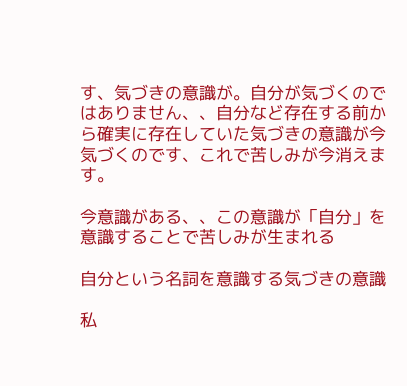す、気づきの意識が。自分が気づくのではありません、、自分など存在する前から確実に存在していた気づきの意識が今気づくのです、これで苦しみが今消えます。

今意識がある、、この意識が「自分」を意識することで苦しみが生まれる

自分という名詞を意識する気づきの意識

私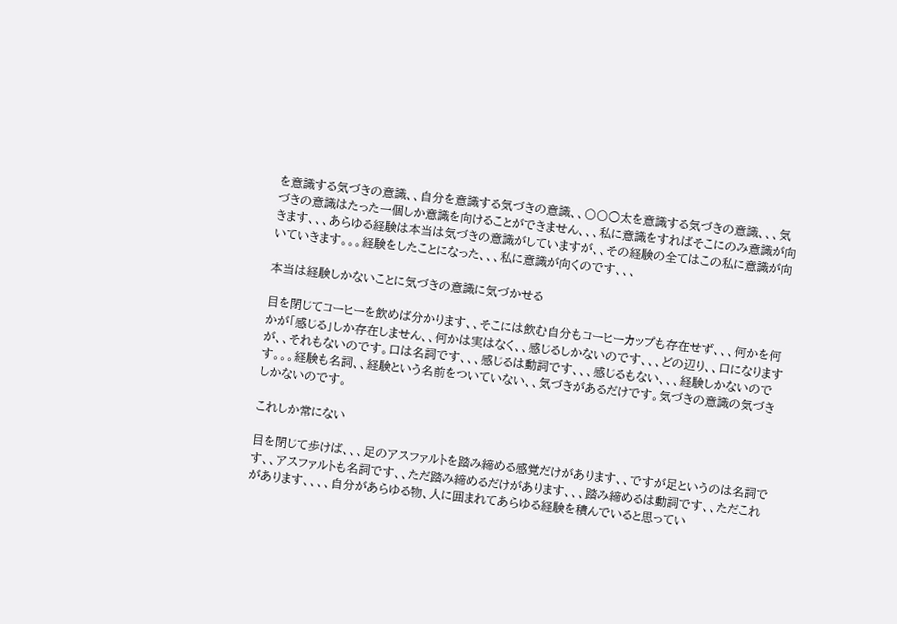を意識する気づきの意識、、自分を意識する気づきの意識、、〇〇○太を意識する気づきの意識、、、気づきの意識はたった一個しか意識を向けることができません、、、私に意識をすればそこにのみ意識が向きます、、、あらゆる経験は本当は気づきの意識がしていますが、、その経験の全てはこの私に意識が向いていきます。。。経験をしたことになった、、、私に意識が向くのです、、、

本当は経験しかないことに気づきの意識に気づかせる

目を閉じてコーヒーを飲めば分かります、、そこには飲む自分もコーヒーカップも存在せず、、、何かを何かが「感じる」しか存在しません、、何かは実はなく、、感じるしかないのです、、、どの辺り、、口になりますが、、それもないのです。口は名詞です、、、感じるは動詞です、、、感じるもない、、、経験しかないのです。。。経験も名詞、、経験という名前をついていない、、気づきがあるだけです。気づきの意識の気づきしかないのです。

これしか常にない

目を閉じて歩けば、、、足のアスファルトを踏み締める感覚だけがあります、、ですが足というのは名詞です、、アスファルトも名詞です、、ただ踏み締めるだけがあります、、、踏み締めるは動詞です、、ただこれがあります、、、、自分があらゆる物、人に囲まれてあらゆる経験を積んでいると思ってい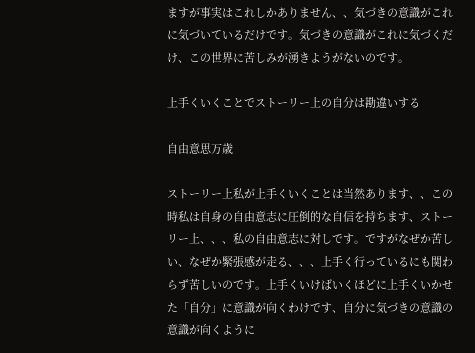ますが事実はこれしかありません、、気づきの意識がこれに気づいているだけです。気づきの意識がこれに気づくだけ、この世界に苦しみが湧きようがないのです。

上手くいくことでストーリー上の自分は勘違いする

自由意思万歳

ストーリー上私が上手くいくことは当然あります、、この時私は自身の自由意志に圧倒的な自信を持ちます、ストーリー上、、、私の自由意志に対しです。ですがなぜか苦しい、なぜか緊張感が走る、、、上手く行っているにも関わらず苦しいのです。上手くいけばいくほどに上手くいかせた「自分」に意識が向くわけです、自分に気づきの意識の意識が向くように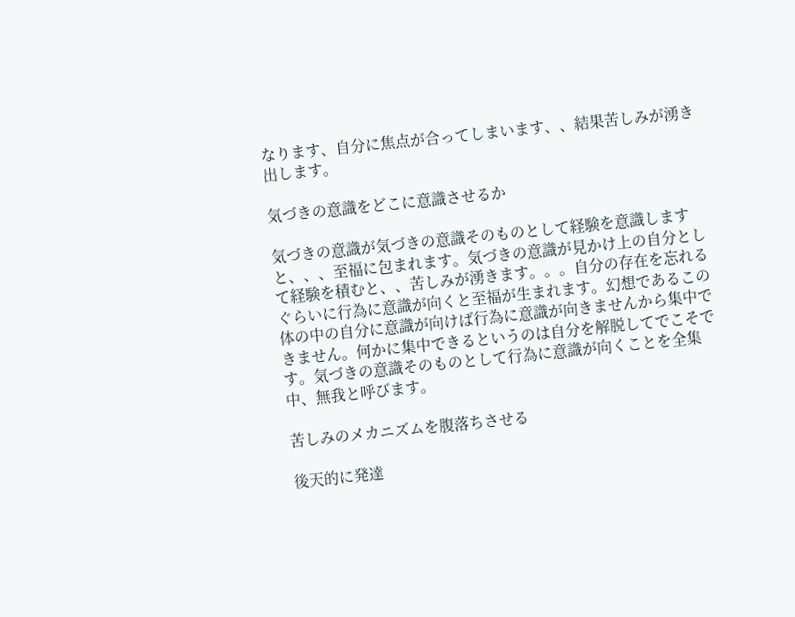なります、自分に焦点が合ってしまいます、、結果苦しみが湧き出します。

気づきの意識をどこに意識させるか

気づきの意識が気づきの意識そのものとして経験を意識しますと、、、至福に包まれます。気づきの意識が見かけ上の自分として経験を積むと、、苦しみが湧きます。。。自分の存在を忘れるぐらいに行為に意識が向くと至福が生まれます。幻想であるこの体の中の自分に意識が向けば行為に意識が向きませんから集中できません。何かに集中できるというのは自分を解脱してでこそです。気づきの意識そのものとして行為に意識が向くことを全集中、無我と呼びます。

苦しみのメカニズムを腹落ちさせる

後天的に発達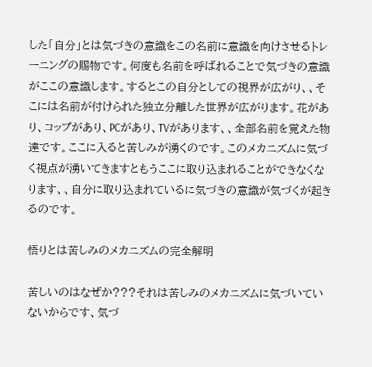した「自分」とは気づきの意識をこの名前に意識を向けさせるトレーニングの賜物です。何度も名前を呼ばれることで気づきの意識がここの意識します。するとこの自分としての視界が広がり、、そこには名前が付けられた独立分離した世界が広がります。花があり、コップがあり、PCがあり、TVがあります、、全部名前を覚えた物達です。ここに入ると苦しみが湧くのです。このメカニズムに気づく視点が湧いてきますともうここに取り込まれることができなくなります、、自分に取り込まれているに気づきの意識が気づくが起きるのです。

悟りとは苦しみのメカニズムの完全解明

苦しいのはなぜか???それは苦しみのメカニズムに気づいていないからです、気づ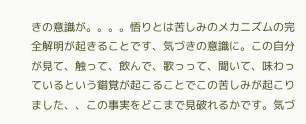きの意識が。。。。悟りとは苦しみのメカニズムの完全解明が起きることです、気づきの意識に。この自分が見て、触って、飲んで、歌っって、聞いて、味わっているという錯覚が起こることでこの苦しみが起こりました、、この事実をどこまで見破れるかです。気づ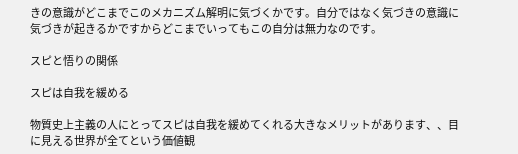きの意識がどこまでこのメカニズム解明に気づくかです。自分ではなく気づきの意識に気づきが起きるかですからどこまでいってもこの自分は無力なのです。

スピと悟りの関係

スピは自我を緩める

物質史上主義の人にとってスピは自我を緩めてくれる大きなメリットがあります、、目に見える世界が全てという価値観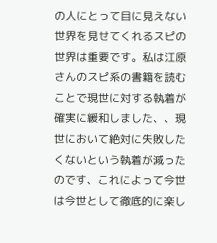の人にとって目に見えない世界を見せてくれるスピの世界は重要です。私は江原さんのスピ系の書籍を読むことで現世に対する執着が確実に緩和しました、、現世において絶対に失敗したくないという執着が減ったのです、これによって今世は今世として徹底的に楽し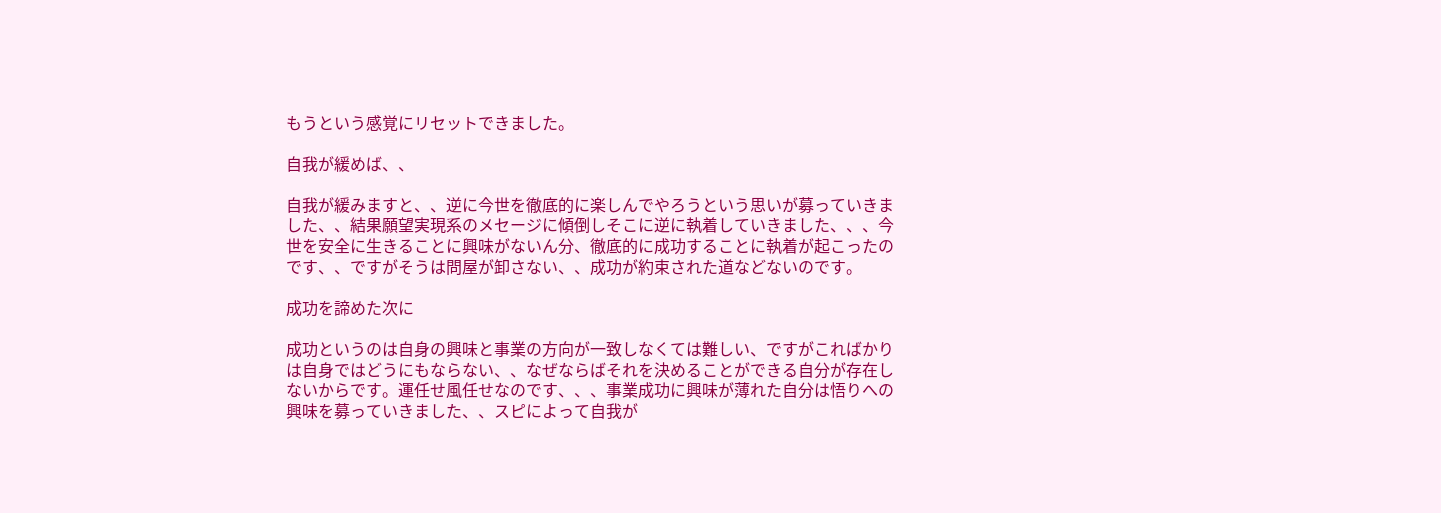もうという感覚にリセットできました。

自我が緩めば、、

自我が緩みますと、、逆に今世を徹底的に楽しんでやろうという思いが募っていきました、、結果願望実現系のメセージに傾倒しそこに逆に執着していきました、、、今世を安全に生きることに興味がないん分、徹底的に成功することに執着が起こったのです、、ですがそうは問屋が卸さない、、成功が約束された道などないのです。

成功を諦めた次に

成功というのは自身の興味と事業の方向が一致しなくては難しい、ですがこればかりは自身ではどうにもならない、、なぜならばそれを決めることができる自分が存在しないからです。運任せ風任せなのです、、、事業成功に興味が薄れた自分は悟りへの興味を募っていきました、、スピによって自我が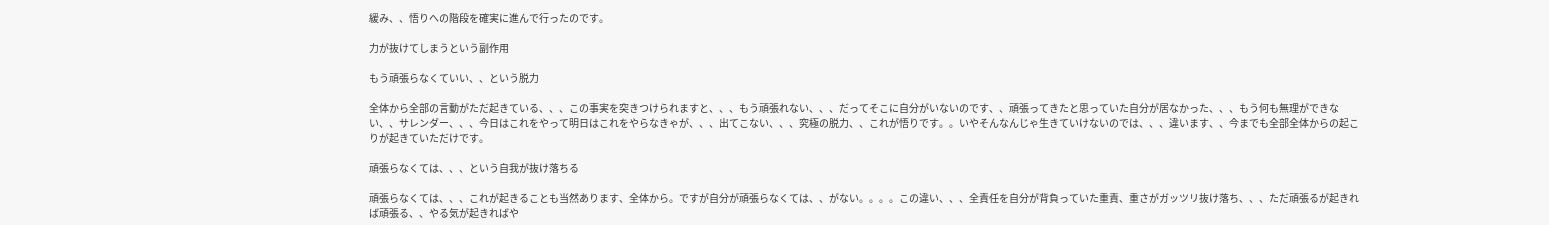緩み、、悟りへの階段を確実に進んで行ったのです。

力が抜けてしまうという副作用

もう頑張らなくていい、、という脱力

全体から全部の言動がただ起きている、、、この事実を突きつけられますと、、、もう頑張れない、、、だってそこに自分がいないのです、、頑張ってきたと思っていた自分が居なかった、、、もう何も無理ができない、、サレンダー、、、今日はこれをやって明日はこれをやらなきゃが、、、出てこない、、、究極の脱力、、これが悟りです。。いやそんなんじゃ生きていけないのでは、、、違います、、今までも全部全体からの起こりが起きていただけです。

頑張らなくては、、、という自我が抜け落ちる

頑張らなくては、、、これが起きることも当然あります、全体から。ですが自分が頑張らなくては、、がない。。。。この違い、、、全責任を自分が背負っていた重責、重さがガッツリ抜け落ち、、、ただ頑張るが起きれば頑張る、、やる気が起きればや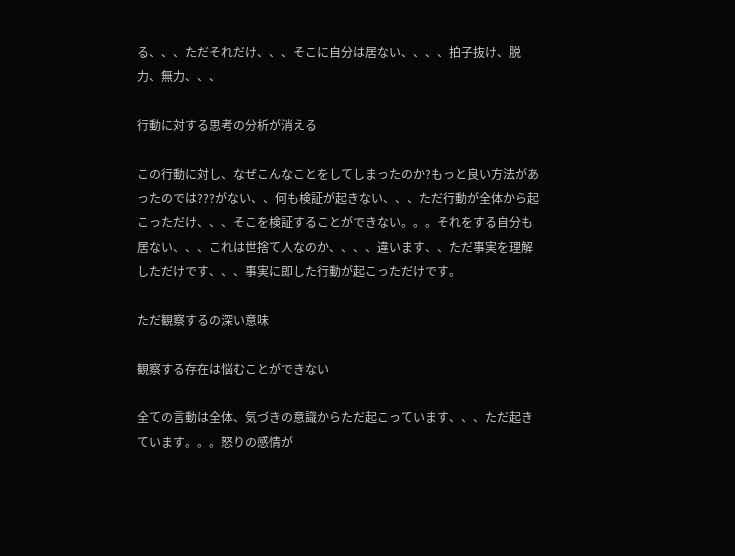る、、、ただそれだけ、、、そこに自分は居ない、、、、拍子抜け、脱力、無力、、、

行動に対する思考の分析が消える

この行動に対し、なぜこんなことをしてしまったのか?もっと良い方法があったのでは???がない、、何も検証が起きない、、、ただ行動が全体から起こっただけ、、、そこを検証することができない。。。それをする自分も居ない、、、これは世捨て人なのか、、、、違います、、ただ事実を理解しただけです、、、事実に即した行動が起こっただけです。

ただ観察するの深い意味

観察する存在は悩むことができない

全ての言動は全体、気づきの意識からただ起こっています、、、ただ起きています。。。怒りの感情が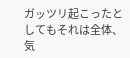ガッツリ起こったとしてもそれは全体、気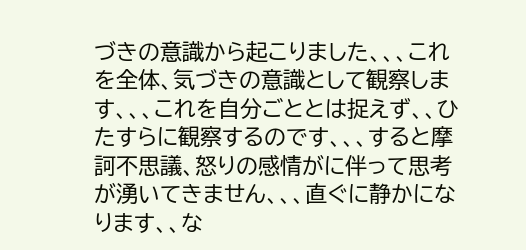づきの意識から起こりました、、、これを全体、気づきの意識として観察します、、、これを自分ごととは捉えず、、ひたすらに観察するのです、、、すると摩訶不思議、怒りの感情がに伴って思考が湧いてきません、、、直ぐに静かになります、、な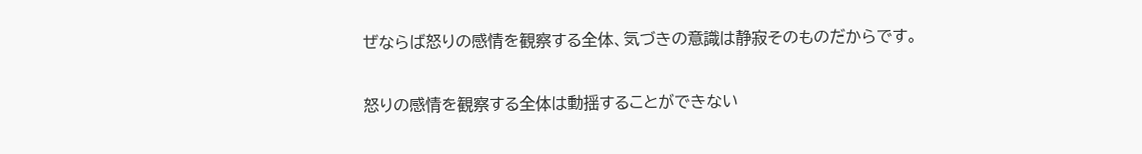ぜならば怒りの感情を観察する全体、気づきの意識は静寂そのものだからです。

怒りの感情を観察する全体は動揺することができない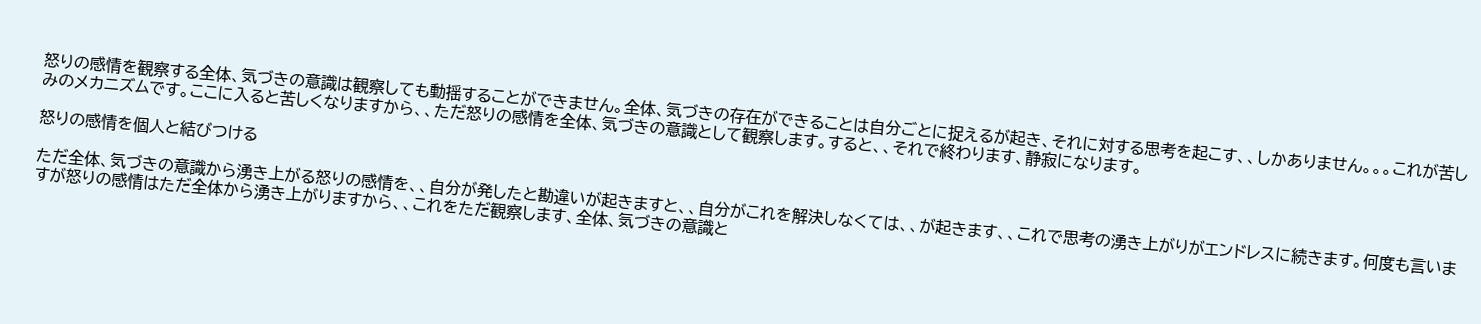怒りの感情を観察する全体、気づきの意識は観察しても動揺することができません。全体、気づきの存在ができることは自分ごとに捉えるが起き、それに対する思考を起こす、、しかありません。。。これが苦しみのメカニズムです。ここに入ると苦しくなりますから、、ただ怒りの感情を全体、気づきの意識として観察します。すると、、それで終わります、静寂になります。

怒りの感情を個人と結びつける

ただ全体、気づきの意識から湧き上がる怒りの感情を、、自分が発したと勘違いが起きますと、、自分がこれを解決しなくては、、が起きます、、これで思考の湧き上がりがエンドレスに続きます。何度も言いますが怒りの感情はただ全体から湧き上がりますから、、これをただ観察します、全体、気づきの意識と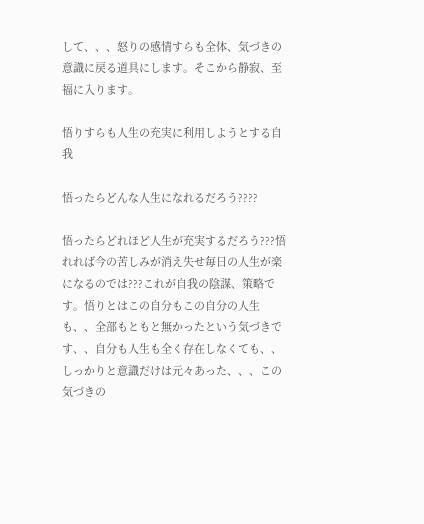して、、、怒りの感情すらも全体、気づきの意識に戻る道具にします。そこから静寂、至福に入ります。

悟りすらも人生の充実に利用しようとする自我

悟ったらどんな人生になれるだろう????

悟ったらどれほど人生が充実するだろう???悟れれば今の苦しみが消え失せ毎日の人生が楽になるのでは???これが自我の陰謀、策略です。悟りとはこの自分もこの自分の人生も、、全部もともと無かったという気づきです、、自分も人生も全く存在しなくても、、しっかりと意識だけは元々あった、、、この気づきの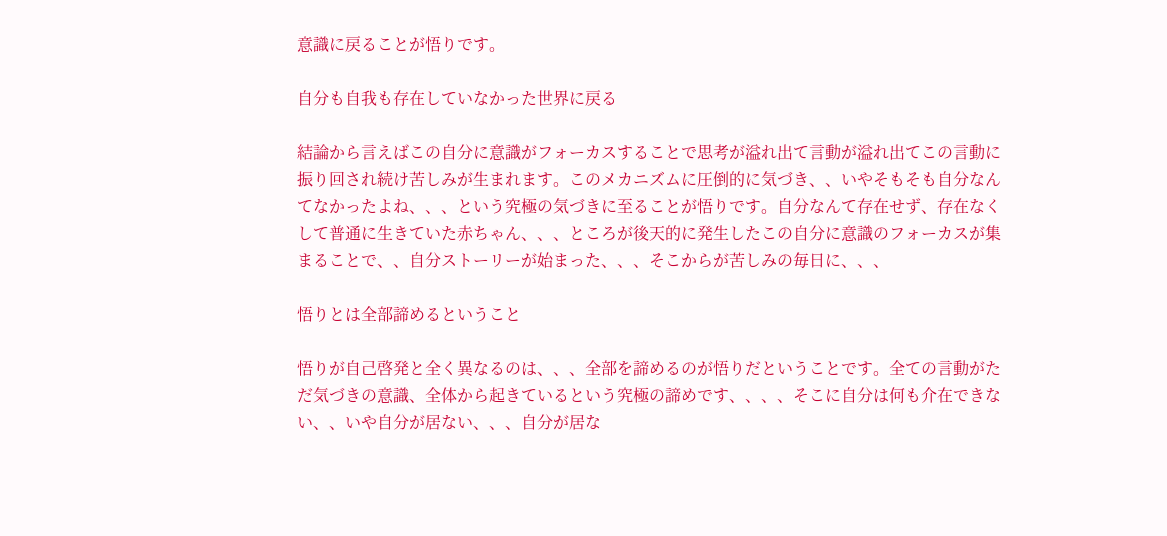意識に戻ることが悟りです。

自分も自我も存在していなかった世界に戻る

結論から言えばこの自分に意識がフォーカスすることで思考が溢れ出て言動が溢れ出てこの言動に振り回され続け苦しみが生まれます。このメカニズムに圧倒的に気づき、、いやそもそも自分なんてなかったよね、、、という究極の気づきに至ることが悟りです。自分なんて存在せず、存在なくして普通に生きていた赤ちゃん、、、ところが後天的に発生したこの自分に意識のフォーカスが集まることで、、自分ストーリーが始まった、、、そこからが苦しみの毎日に、、、

悟りとは全部諦めるということ

悟りが自己啓発と全く異なるのは、、、全部を諦めるのが悟りだということです。全ての言動がただ気づきの意識、全体から起きているという究極の諦めです、、、、そこに自分は何も介在できない、、いや自分が居ない、、、自分が居な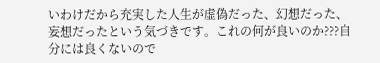いわけだから充実した人生が虚偽だった、幻想だった、妄想だったという気づきです。これの何が良いのか???自分には良くないので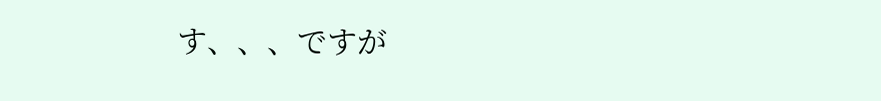す、、、ですが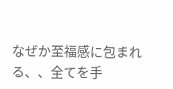なぜか至福感に包まれる、、全てを手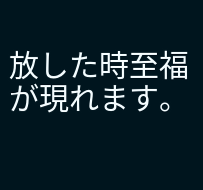放した時至福が現れます。